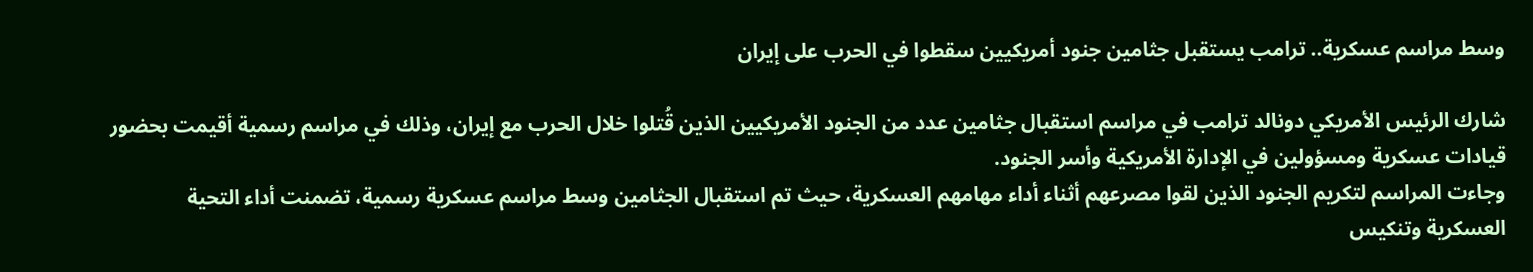وسط مراسم عسكرية.. ترامب يستقبل جثامين جنود أمريكيين سقطوا في الحرب على إيران

شارك الرئيس الأمريكي دونالد ترامب في مراسم استقبال جثامين عدد من الجنود الأمريكيين الذين قُتلوا خلال الحرب مع إيران، وذلك في مراسم رسمية أقيمت بحضور قيادات عسكرية ومسؤولين في الإدارة الأمريكية وأسر الجنود.
وجاءت المراسم لتكريم الجنود الذين لقوا مصرعهم أثناء أداء مهامهم العسكرية، حيث تم استقبال الجثامين وسط مراسم عسكرية رسمية، تضمنت أداء التحية العسكرية وتنكيس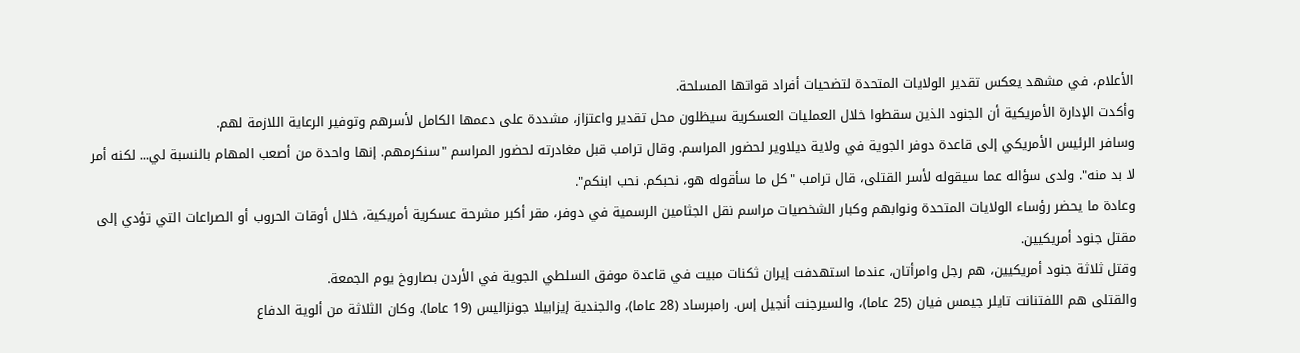الأعلام، في مشهد يعكس تقدير الولايات المتحدة لتضحيات أفراد قواتها المسلحة.
وأكدت الإدارة الأمريكية أن الجنود الذين سقطوا خلال العمليات العسكرية سيظلون محل تقدير واعتزاز، مشددة على دعمها الكامل لأسرهم وتوفير الرعاية اللازمة لهم.
وسافر الرئيس الأمريكي إلى قاعدة دوفر الجوية في ولاية ديلاوير لحضور المراسم. وقال ترامب قبل مغادرته لحضور المراسم "سنكرمهم. إنها واحدة من أصعب المهام بالنسبة لي... لكنه أمر لا بد منه". ولدى سؤاله عما سيقوله لأسر القتلى، قال ترامب "كل ما سأقوله هو، نحبكم. نحب ابنكم".
وعادة ما يحضر رؤساء الولايات المتحدة ونوابهم وكبار الشخصيات مراسم نقل الجثامين الرسمية في دوفر، مقر أكبر مشرحة عسكرية أمريكية، خلال أوقات الحروب أو الصراعات التي تؤدي إلى مقتل جنود أمريكيين.
وقتل ثلاثة جنود أمريكيين، هم رجل وامرأتان، عندما استهدفت إيران ثكنات مبيت في قاعدة موفق السلطي الجوية في الأردن بصاروخ يوم الجمعة.
والقتلى هم اللفتنانت تايلر جيمس فيان (25 عاما)، والسيرجنت أنجيل إس. رامبرساد (28 عاما)، والجندية إيزابيلا جونزاليس (19 عاما). وكان الثلاثة من ألوية الدفاع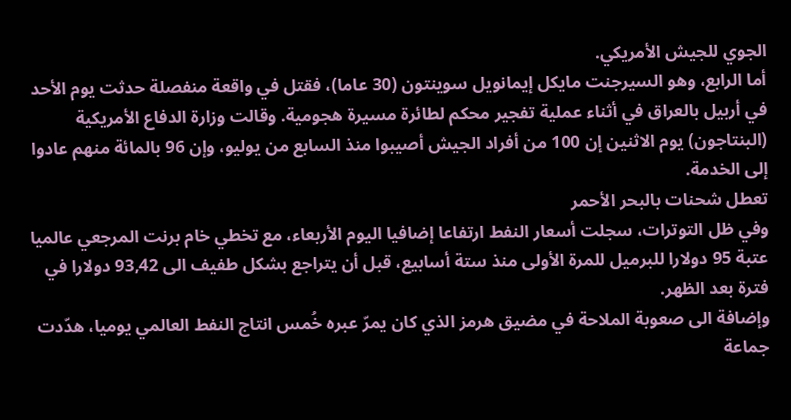الجوي للجيش الأمريكي.
أما الرابع، وهو السيرجنت مايكل إيمانويل سوينتون (30 عاما)، فقتل في واقعة منفصلة حدثت يوم الأحد في أربيل بالعراق في أثناء عملية تفجير محكم لطائرة مسيرة هجومية. وقالت وزارة الدفاع الأمريكية (البنتاجون) يوم الاثنين إن 100 من أفراد الجيش أصيبوا منذ السابع من يوليو، وإن 96 بالمائة منهم عادوا إلى الخدمة.
تعطل شحنات بالبحر الأحمر
وفي ظل التوترات، سجلت أسعار النفط ارتفاعا إضافيا اليوم الأربعاء، مع تخطي خام برنت المرجعي عالميا عتبة 95 دولارا للبرميل للمرة الأولى منذ ستة أسابيع، قبل أن يتراجع بشكل طفيف الى 93,42 دولارا في فترة بعد الظهر.
وإضافة الى صعوبة الملاحة في مضيق هرمز الذي كان يمرّ عبره خُمس انتاج النفط العالمي يوميا، هدّدت جماعة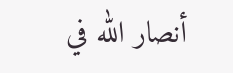أنصار الله في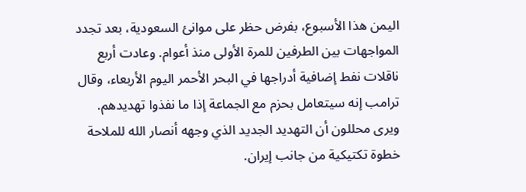اليمن هذا الأسبوع، بفرض حظر على موانئ السعودية، بعد تجدد المواجهات بين الطرفين للمرة الأولى منذ أعوام. وعادت أربع ناقلات نفط إضافية أدراجها في البحر الأحمر اليوم الأربعاء، وقال ترامب إنه سيتعامل بحزم مع الجماعة إذا ما نفذوا تهديدهم.
ويرى محللون أن التهديد الجديد الذي وجهه أنصار الله للملاحة خطوة تكتيكية من جانب إيران.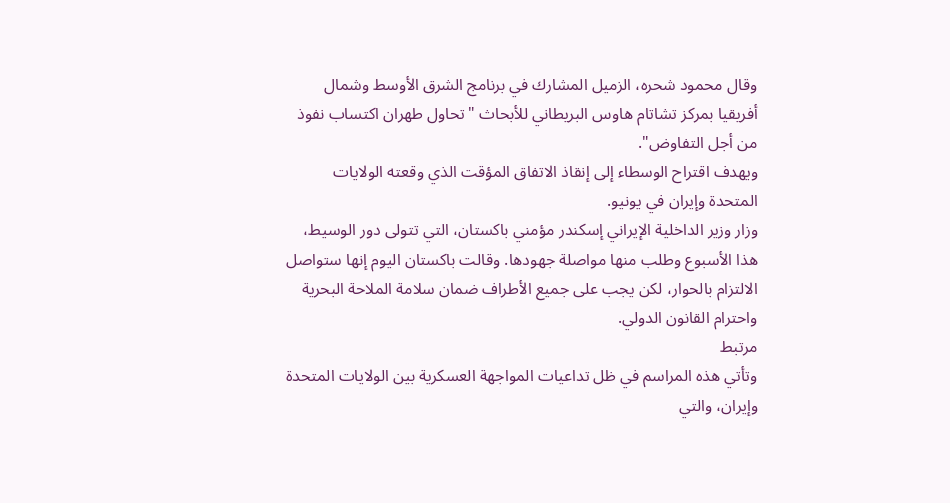وقال محمود شحره، الزميل المشارك في برنامج الشرق الأوسط وشمال أفريقيا بمركز تشاتام هاوس البريطاني للأبحاث "تحاول طهران اكتساب نفوذ من أجل التفاوض".
ويهدف اقتراح الوسطاء إلى إنقاذ الاتفاق المؤقت الذي وقعته الولايات المتحدة وإيران في يونيو.
وزار وزير الداخلية الإيراني إسكندر مؤمني باكستان، التي تتولى دور الوسيط، هذا الأسبوع وطلب منها مواصلة جهودها. وقالت باكستان اليوم إنها ستواصل الالتزام بالحوار، لكن يجب على جميع الأطراف ضمان سلامة الملاحة البحرية واحترام القانون الدولي.
مرتبط
وتأتي هذه المراسم في ظل تداعيات المواجهة العسكرية بين الولايات المتحدة وإيران، والتي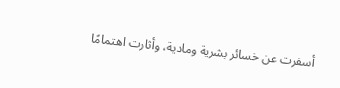أسفرت عن خسائر بشرية ومادية، وأثارت اهتمامًا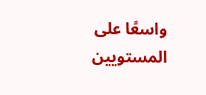واسعًا على المستويين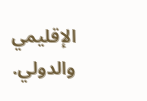الإقليمي والدولي.